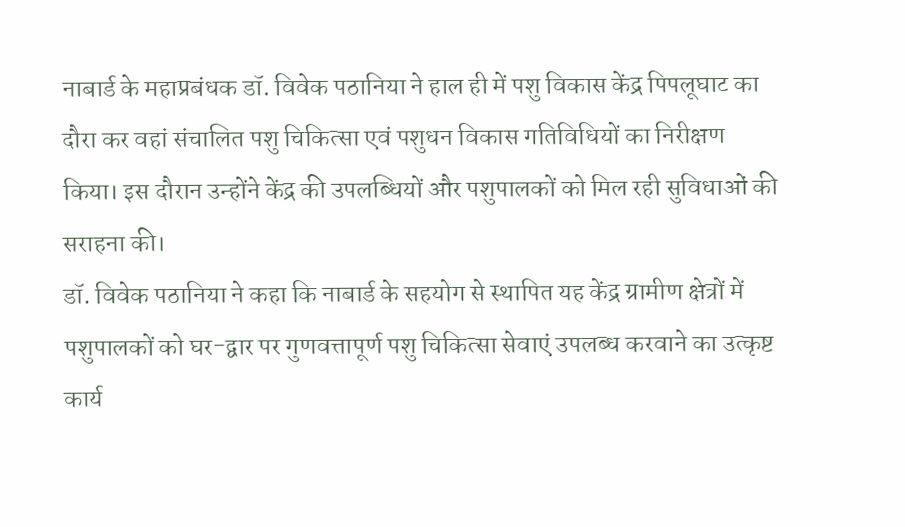नाबार्ड के महाप्रबंधक डॉ. विवेक पठानिया ने हाल ही में पशु विकास केंद्र पिपलूघाट का दौरा कर वहां संचालित पशु चिकित्सा एवं पशुधन विकास गतिविधियों का निरीक्षण किया। इस दौरान उन्होंने केंद्र की उपलब्धियों और पशुपालकों को मिल रही सुविधाओं की सराहना की।
डॉ. विवेक पठानिया ने कहा कि नाबार्ड के सहयोग से स्थापित यह केंद्र ग्रामीण क्षेत्रों में पशुपालकों को घर-द्वार पर गुणवत्तापूर्ण पशु चिकित्सा सेवाएं उपलब्ध करवाने का उत्कृष्ट कार्य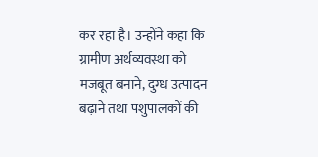कर रहा है। उन्होंने कहा कि ग्रामीण अर्थव्यवस्था को मजबूत बनाने, दुग्ध उत्पादन बढ़ाने तथा पशुपालकों की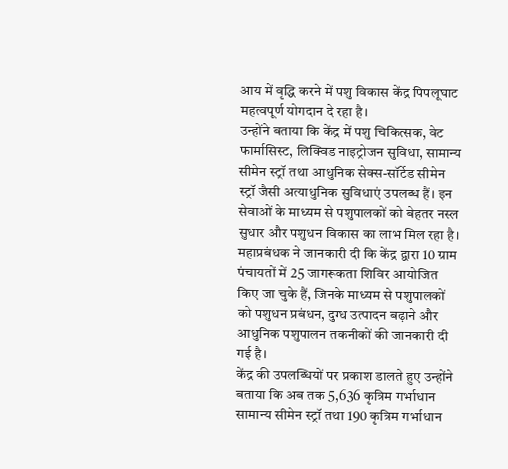आय में वृद्धि करने में पशु विकास केंद्र पिपलूघाट महत्वपूर्ण योगदान दे रहा है।
उन्होंने बताया कि केंद्र में पशु चिकित्सक, वेट फार्मासिस्ट, लिक्विड नाइट्रोजन सुविधा, सामान्य सीमेन स्ट्रॉ तथा आधुनिक सेक्स-सॉर्टेड सीमेन स्ट्रॉ जैसी अत्याधुनिक सुविधाएं उपलब्ध हैं। इन सेवाओं के माध्यम से पशुपालकों को बेहतर नस्ल सुधार और पशुधन विकास का लाभ मिल रहा है।
महाप्रबंधक ने जानकारी दी कि केंद्र द्वारा 10 ग्राम पंचायतों में 25 जागरूकता शिविर आयोजित किए जा चुके हैं, जिनके माध्यम से पशुपालकों को पशुधन प्रबंधन, दुग्ध उत्पादन बढ़ाने और आधुनिक पशुपालन तकनीकों की जानकारी दी गई है।
केंद्र की उपलब्धियों पर प्रकाश डालते हुए उन्होंने बताया कि अब तक 5,636 कृत्रिम गर्भाधान सामान्य सीमेन स्ट्रॉ तथा 190 कृत्रिम गर्भाधान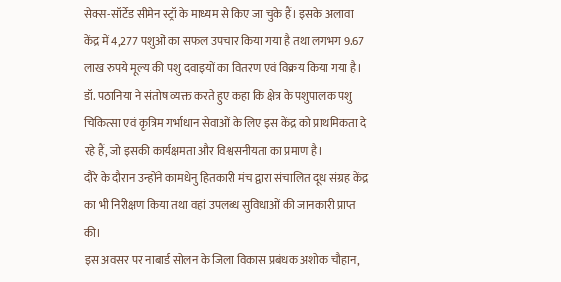सेक्स-सॉर्टेड सीमेन स्ट्रॉ के माध्यम से किए जा चुके हैं। इसके अलावा केंद्र में 4,277 पशुओं का सफल उपचार किया गया है तथा लगभग 9.67 लाख रुपये मूल्य की पशु दवाइयों का वितरण एवं विक्रय किया गया है।
डॉ. पठानिया ने संतोष व्यक्त करते हुए कहा कि क्षेत्र के पशुपालक पशु चिकित्सा एवं कृत्रिम गर्भाधान सेवाओं के लिए इस केंद्र को प्राथमिकता दे रहे हैं, जो इसकी कार्यक्षमता और विश्वसनीयता का प्रमाण है।
दौरे के दौरान उन्होंने कामधेनु हितकारी मंच द्वारा संचालित दूध संग्रह केंद्र का भी निरीक्षण किया तथा वहां उपलब्ध सुविधाओं की जानकारी प्राप्त की।
इस अवसर पर नाबार्ड सोलन के जिला विकास प्रबंधक अशोक चौहान,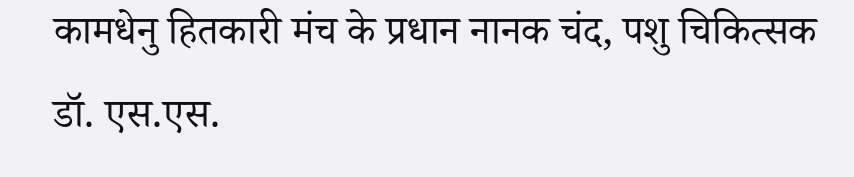कामधेनु हितकारी मंच के प्रधान नानक चंद, पशु चिकित्सक डॉ. एस.एस.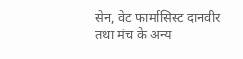सेन, वेट फार्मासिस्ट दानवीर तथा मंच के अन्य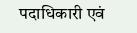पदाधिकारी एवं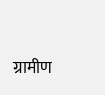ग्रामीण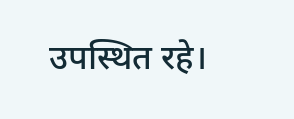उपस्थित रहे।